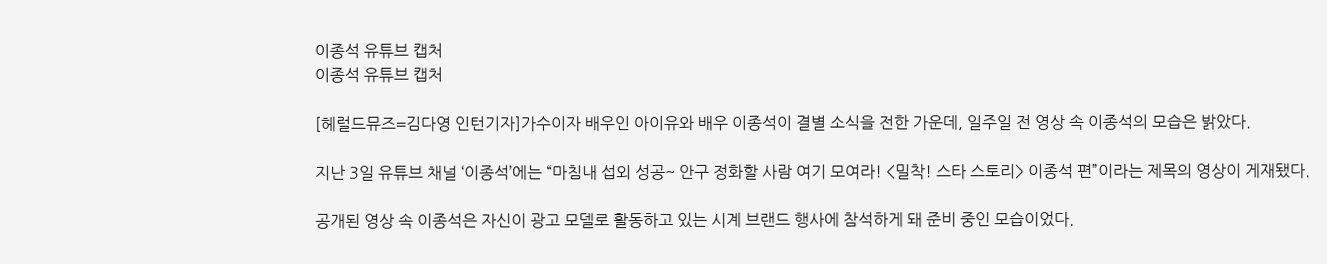이종석 유튜브 캡처
이종석 유튜브 캡처

[헤럴드뮤즈=김다영 인턴기자]가수이자 배우인 아이유와 배우 이종석이 결별 소식을 전한 가운데, 일주일 전 영상 속 이종석의 모습은 밝았다.

지난 3일 유튜브 채널 ‘이종석’에는 “마침내 섭외 성공~ 안구 정화할 사람 여기 모여라! <밀착! 스타 스토리> 이종석 편”이라는 제목의 영상이 게재됐다.

공개된 영상 속 이종석은 자신이 광고 모델로 활동하고 있는 시계 브랜드 행사에 참석하게 돼 준비 중인 모습이었다.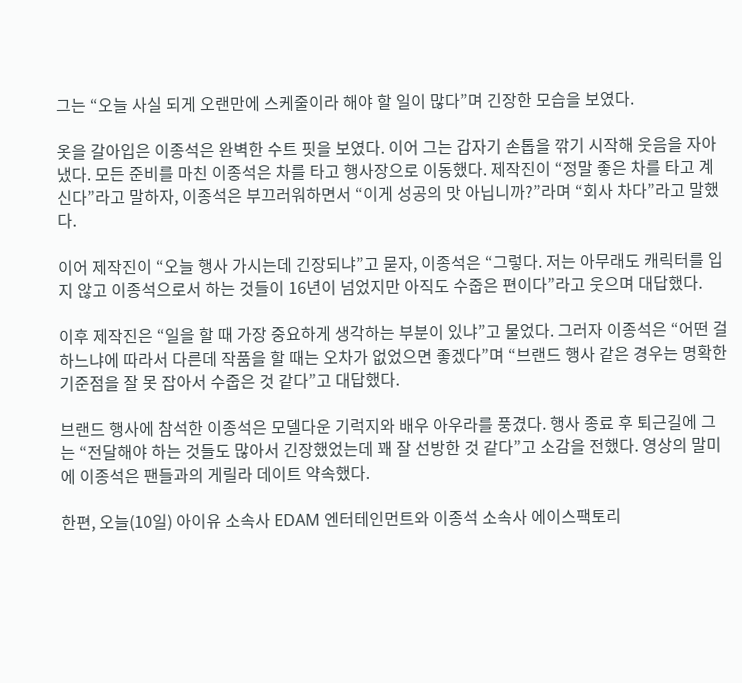그는 “오늘 사실 되게 오랜만에 스케줄이라 해야 할 일이 많다”며 긴장한 모습을 보였다.

옷을 갈아입은 이종석은 완벽한 수트 핏을 보였다. 이어 그는 갑자기 손톱을 깎기 시작해 웃음을 자아냈다. 모든 준비를 마친 이종석은 차를 타고 행사장으로 이동했다. 제작진이 “정말 좋은 차를 타고 계신다”라고 말하자, 이종석은 부끄러워하면서 “이게 성공의 맛 아닙니까?”라며 “회사 차다”라고 말했다.

이어 제작진이 “오늘 행사 가시는데 긴장되냐”고 묻자, 이종석은 “그렇다. 저는 아무래도 캐릭터를 입지 않고 이종석으로서 하는 것들이 16년이 넘었지만 아직도 수줍은 편이다”라고 웃으며 대답했다.

이후 제작진은 “일을 할 때 가장 중요하게 생각하는 부분이 있냐”고 물었다. 그러자 이종석은 “어떤 걸 하느냐에 따라서 다른데 작품을 할 때는 오차가 없었으면 좋겠다”며 “브랜드 행사 같은 경우는 명확한 기준점을 잘 못 잡아서 수줍은 것 같다”고 대답했다.

브랜드 행사에 참석한 이종석은 모델다운 기럭지와 배우 아우라를 풍겼다. 행사 종료 후 퇴근길에 그는 “전달해야 하는 것들도 많아서 긴장했었는데 꽤 잘 선방한 것 같다”고 소감을 전했다. 영상의 말미에 이종석은 팬들과의 게릴라 데이트 약속했다.

한편, 오늘(10일) 아이유 소속사 EDAM 엔터테인먼트와 이종석 소속사 에이스팩토리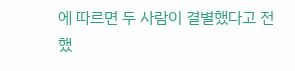에 따르면 두 사람이 결별했다고 전했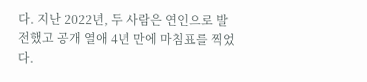다. 지난 2022년, 두 사람은 연인으로 발전했고 공개 열애 4년 만에 마침표를 찍었다.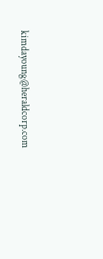kimdayoung@heraldcorp.com